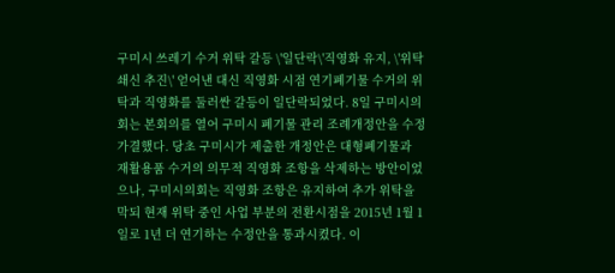구미시 쓰레기 수거 위탁 갈등 \'일단락\'직영화 유지, \'위탁 쇄신 추진\' 얻어낸 대신 직영화 시점 연기폐기물 수거의 위탁과 직영화를 둘러싼 갈등이 일단락되었다. 8일 구미시의회는 본회의를 열어 구미시 폐기물 관리 조례개정안을 수정가결했다. 당초 구미시가 제출한 개정안은 대형폐기물과 재활용품 수거의 의무적 직영화 조항을 삭제하는 방안이었으나, 구미시의회는 직영화 조항은 유지하여 추가 위탁을 막되 현재 위탁 중인 사업 부분의 전환시점을 2015년 1월 1일로 1년 더 연기하는 수정안을 통과시켰다. 이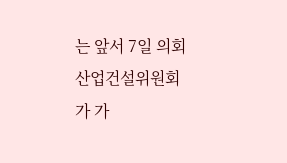는 앞서 7일 의회 산업건설위원회가 가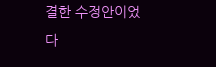결한 수정안이었다